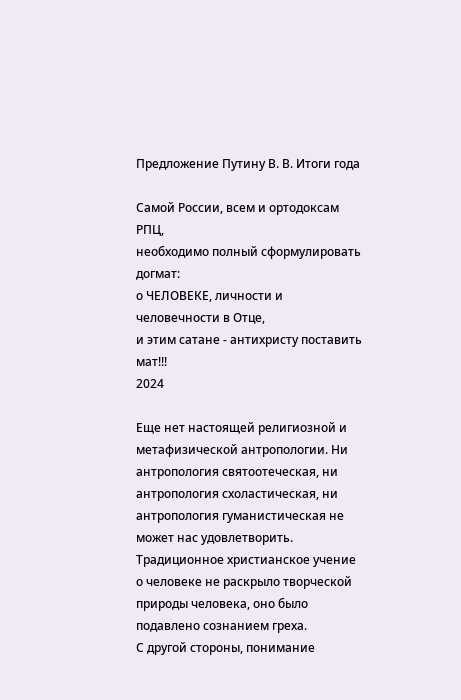Предложение Путину В. В. Итоги года

Самой России, всем и ортодоксам РПЦ,
необходимо полный сформулировать догмат:
о ЧЕЛОВЕКЕ, личности и человечности в Отце,
и этим сатане - антихристу поставить мат!!!
2024

Еще нет настоящей религиозной и метафизической антропологии. Ни антропология святоотеческая, ни антропология схоластическая, ни антропология гуманистическая не может нас удовлетворить.
Традиционное христианское учение о человеке не раскрыло творческой природы человека, оно было подавлено сознанием греха.
С другой стороны, понимание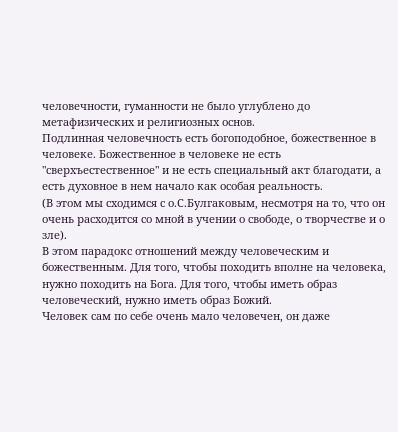человечности, гуманности не было углублено до метафизических и религиозных основ.
Подлинная человечность есть богоподобное, божественное в человеке. Божественное в человеке не есть "сверхъестественное" и не есть специальный акт благодати, а есть духовное в нем начало как особая реальность.
(В этом мы сходимся с о.С.Булгаковым, несмотря на то, что он очень расходится со мной в учении о свободе, о творчестве и о зле).
В этом парадокс отношений между человеческим и божественным. Для того, чтобы походить вполне на человека, нужно походить на Бога. Для того, чтобы иметь образ человеческий, нужно иметь образ Божий.
Человек сам по себе очень мало человечен, он даже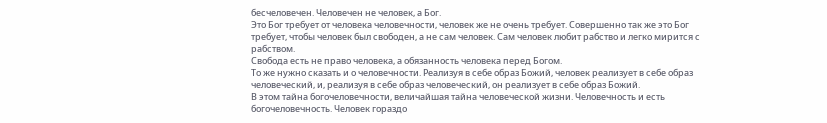бесчеловечен. Человечен не человек, а Бог.
Это Бог требует от человека человечности, человек же не очень требует. Совершенно так же это Бог требует, чтобы человек был свободен, а не сам человек. Сам человек любит рабство и легко мирится с рабством.
Свобода есть не право человека, а обязанность человека перед Богом.
То же нужно сказать и о человечности. Реализуя в себе образ Божий, человек реализует в себе образ человеческий, и, реализуя в себе образ человеческий, он реализует в себе образ Божий.
В этом тайна богочеловечности, величайшая тайна человеческой жизни. Человечность и есть богочеловечность. Человек гораздо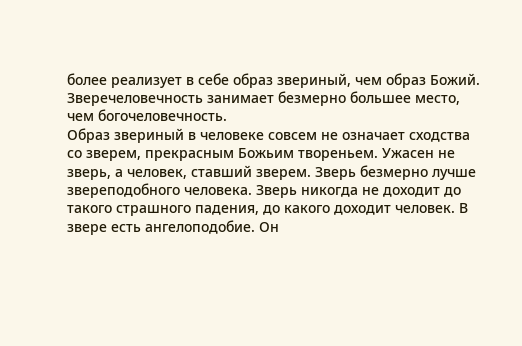более реализует в себе образ звериный, чем образ Божий. Зверечеловечность занимает безмерно большее место, чем богочеловечность.
Образ звериный в человеке совсем не означает сходства со зверем, прекрасным Божьим твореньем. Ужасен не зверь, а человек, ставший зверем. Зверь безмерно лучше звереподобного человека. Зверь никогда не доходит до такого страшного падения, до какого доходит человек. В звере есть ангелоподобие. Он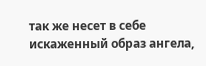так же несет в себе искаженный образ ангела,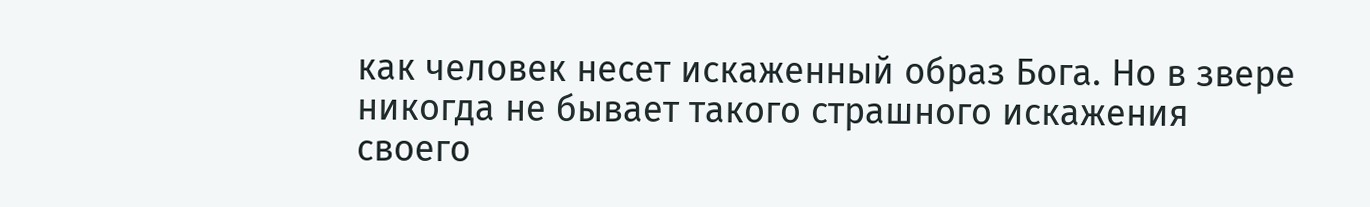как человек несет искаженный образ Бога. Но в звере никогда не бывает такого страшного искажения своего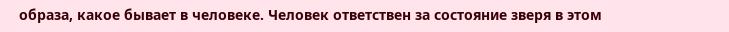образа, какое бывает в человеке. Человек ответствен за состояние зверя в этом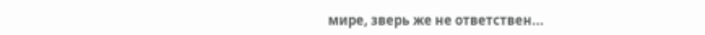мире, зверь же не ответствен...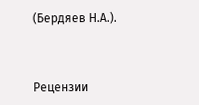(Бердяев Н.А.).


Рецензии